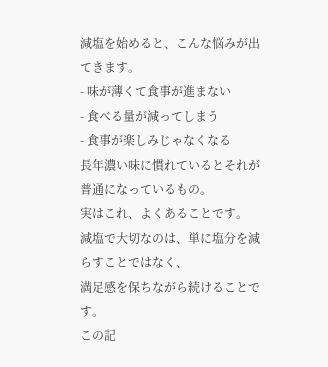減塩を始めると、こんな悩みが出てきます。
- 味が薄くて食事が進まない
- 食べる量が減ってしまう
- 食事が楽しみじゃなくなる
長年濃い味に慣れているとそれが普通になっているもの。
実はこれ、よくあることです。
減塩で大切なのは、単に塩分を減らすことではなく、
満足感を保ちながら続けることです。
この記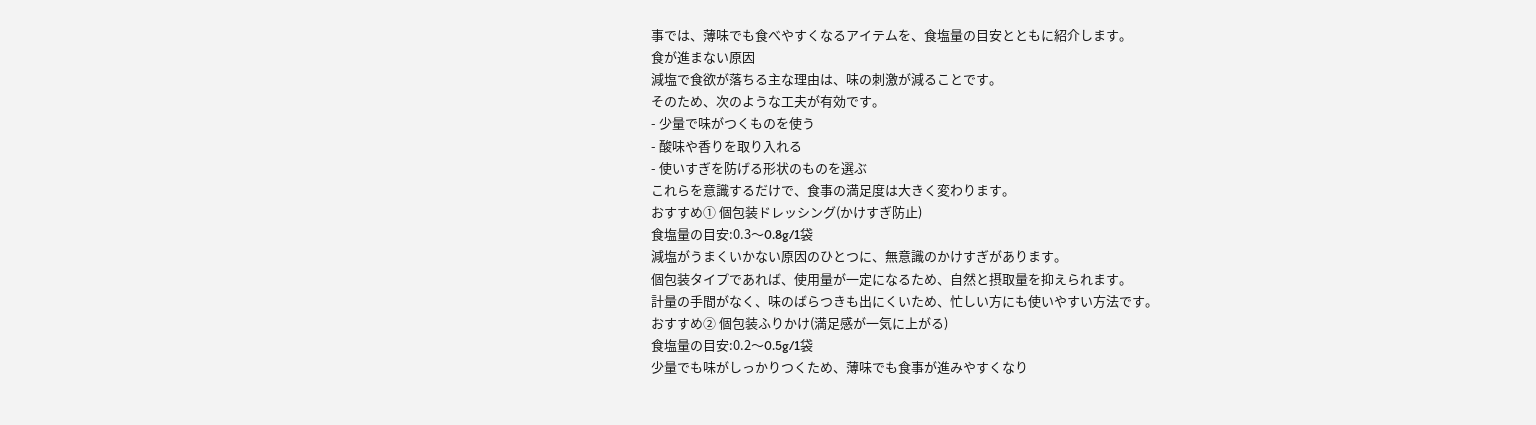事では、薄味でも食べやすくなるアイテムを、食塩量の目安とともに紹介します。
食が進まない原因
減塩で食欲が落ちる主な理由は、味の刺激が減ることです。
そのため、次のような工夫が有効です。
- 少量で味がつくものを使う
- 酸味や香りを取り入れる
- 使いすぎを防げる形状のものを選ぶ
これらを意識するだけで、食事の満足度は大きく変わります。
おすすめ① 個包装ドレッシング(かけすぎ防止)
食塩量の目安:0.3〜0.8g/1袋
減塩がうまくいかない原因のひとつに、無意識のかけすぎがあります。
個包装タイプであれば、使用量が一定になるため、自然と摂取量を抑えられます。
計量の手間がなく、味のばらつきも出にくいため、忙しい方にも使いやすい方法です。
おすすめ② 個包装ふりかけ(満足感が一気に上がる)
食塩量の目安:0.2〜0.5g/1袋
少量でも味がしっかりつくため、薄味でも食事が進みやすくなり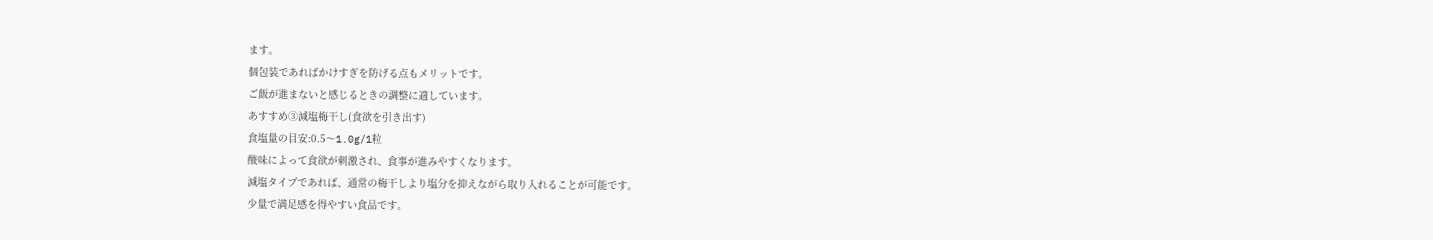ます。
個包装であればかけすぎを防げる点もメリットです。
ご飯が進まないと感じるときの調整に適しています。
あすすめ③減塩梅干し(食欲を引き出す)
食塩量の目安:0.5〜1.0g/1粒
酸味によって食欲が刺激され、食事が進みやすくなります。
減塩タイプであれば、通常の梅干しより塩分を抑えながら取り入れることが可能です。
少量で満足感を得やすい食品です。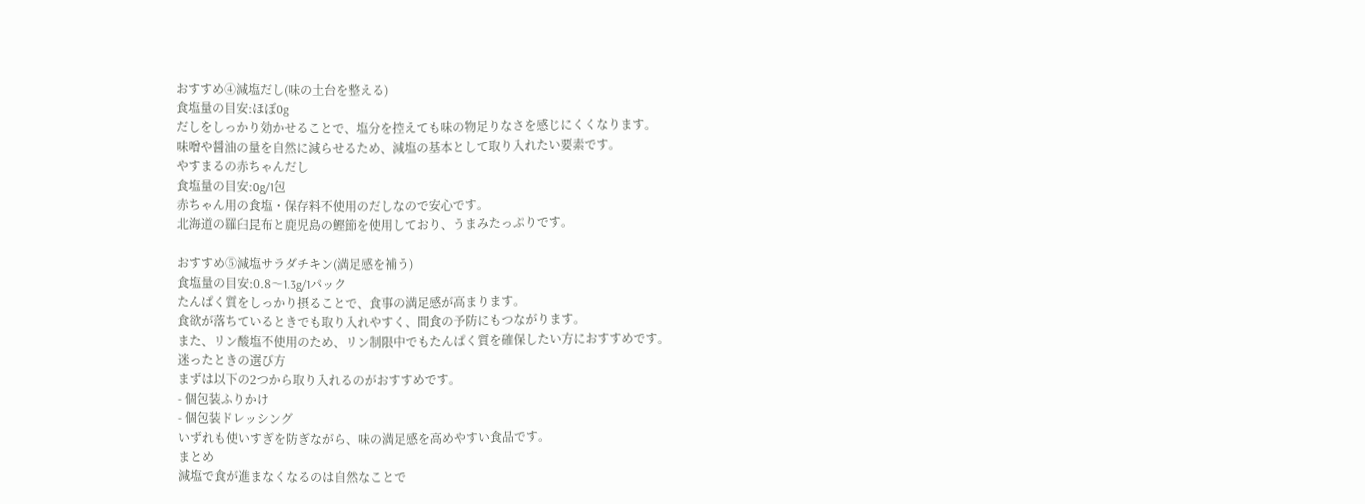おすすめ④減塩だし(味の土台を整える)
食塩量の目安:ほぼ0g
だしをしっかり効かせることで、塩分を控えても味の物足りなさを感じにくくなります。
味噌や醤油の量を自然に減らせるため、減塩の基本として取り入れたい要素です。
やすまるの赤ちゃんだし
食塩量の目安:0g/1包
赤ちゃん用の食塩・保存料不使用のだしなので安心です。
北海道の羅臼昆布と鹿児島の鰹節を使用しており、うまみたっぷりです。

おすすめ⑤減塩サラダチキン(満足感を補う)
食塩量の目安:0.8〜1.3g/1パック
たんぱく質をしっかり摂ることで、食事の満足感が高まります。
食欲が落ちているときでも取り入れやすく、間食の予防にもつながります。
また、リン酸塩不使用のため、リン制限中でもたんぱく質を確保したい方におすすめです。
迷ったときの選び方
まずは以下の2つから取り入れるのがおすすめです。
- 個包装ふりかけ
- 個包装ドレッシング
いずれも使いすぎを防ぎながら、味の満足感を高めやすい食品です。
まとめ
減塩で食が進まなくなるのは自然なことで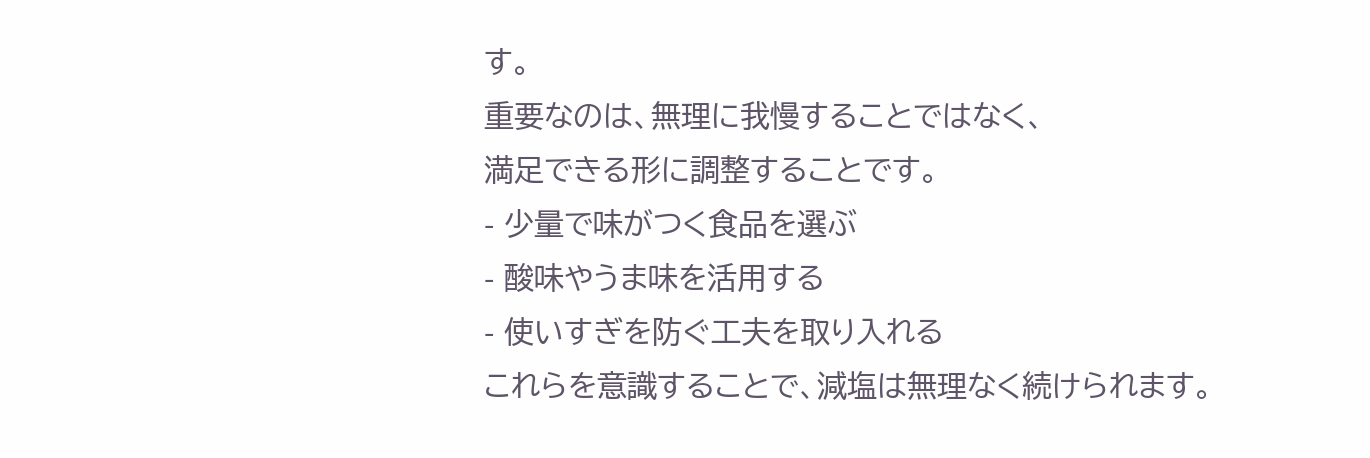す。
重要なのは、無理に我慢することではなく、
満足できる形に調整することです。
- 少量で味がつく食品を選ぶ
- 酸味やうま味を活用する
- 使いすぎを防ぐ工夫を取り入れる
これらを意識することで、減塩は無理なく続けられます。